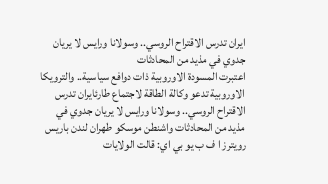ايران تدرس الاقتراح الروسي.. وسولانا ورايس لا يريان جدوي في مذيد من المحادثات
اعتبرت المسودة الاوروبية ذات دوافع سياسية.. والترويكا الاوروبية تدعو وكالة الطاقة لاجتماع طارئايران تدرس الاقتراح الروسي.. وسولانا ورايس لا يريان جدوي في مذيد من المحادثات واشنطن موسكو طهران لندن باريس رويترز ا ف ب يو بي اي: قالت الولايات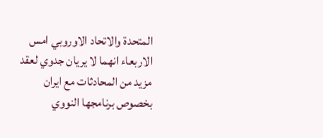المتحدة والاتحاد الاوروبي امس الاربعاء انهما لا يريان جدوي لعقد مزيد من المحادثات مع ايران بخصوص برنامجها النووي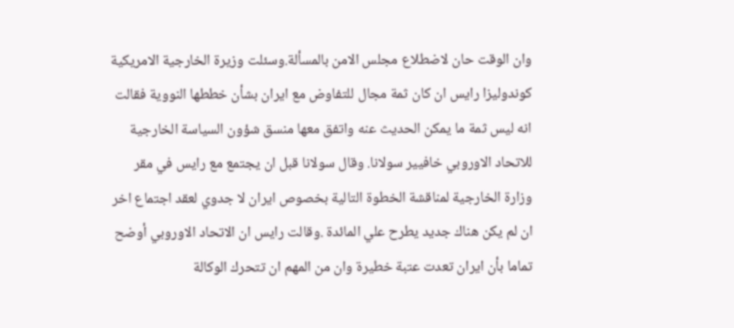وان الوقت حان لاضطلاع مجلس الامن بالمسألة.وسئلت وزيرة الخارجية الامريكية كوندوليزا رايس ان كان ثمة مجال للتفاوض مع ايران بشأن خططها النووية فقالت انه ليس ثمة ما يمكن الحديث عنه واتفق معها منسق شؤون السياسة الخارجية للاتحاد الاوروبي خافيير سولانا. وقال سولانا قبل ان يجتمع مع رايس في مقر وزارة الخارجية لمناقشة الخطوة التالية بخصوص ايران لا جدوي لعقد اجتماع اخر ان لم يكن هناك جديد يطرح علي المائدة .وقالت رايس ان الاتحاد الاوروبي أوضح تماما بأن ايران تعدت عتبة خطيرة وان من المهم ان تتحرك الوكالة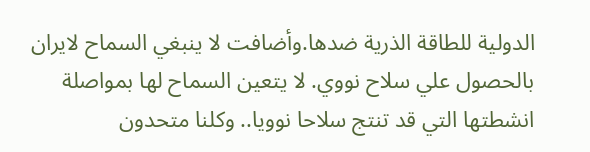الدولية للطاقة الذرية ضدها.وأضافت لا ينبغي السماح لايران بالحصول علي سلاح نووي. لا يتعين السماح لها بمواصلة انشطتها التي قد تنتج سلاحا نوويا.. وكلنا متحدون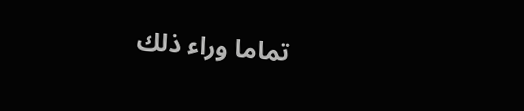تماما وراء ذلك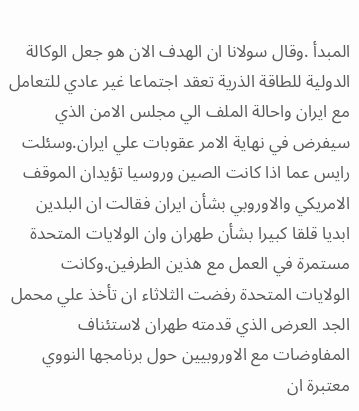المبدأ .وقال سولانا ان الهدف الان هو جعل الوكالة الدولية للطاقة الذرية تعقد اجتماعا غير عادي للتعامل مع ايران واحالة الملف الي مجلس الامن الذي سيفرض في نهاية الامر عقوبات علي ايران.وسئلت رايس عما اذا كانت الصين وروسيا تؤيدان الموقف الامريكي والاوروبي بشأن ايران فقالت ان البلدين ابديا قلقا كبيرا بشأن طهران وان الولايات المتحدة مستمرة في العمل مع هذين الطرفين.وكانت الولايات المتحدة رفضت الثلاثاء ان تأخذ علي محمل الجد العرض الذي قدمته طهران لاستئناف المفاوضات مع الاوروبيين حول برنامجها النووي معتبرة ان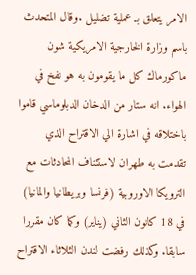الامر يتعلق بـ عملية تضليل .وقال المتحدث باسم وزارة الخارجية الامريكية شون ماكورماك كل ما يقومون به هو نفخ في الهواء. انه ستار من الدخان الدبلوماسي قاموا باختلاقه في اشارة الي الاقتراح الذي تقدمت به طهران لاستئناف المحادثات مع الترويكا الاوروبية (فرنسا وبريطانيا والمانيا) في 18 كانون الثاني (يناير) وكما كان مقررا سابقا. وكذلك رفضت لندن الثلاثاء الاقتراح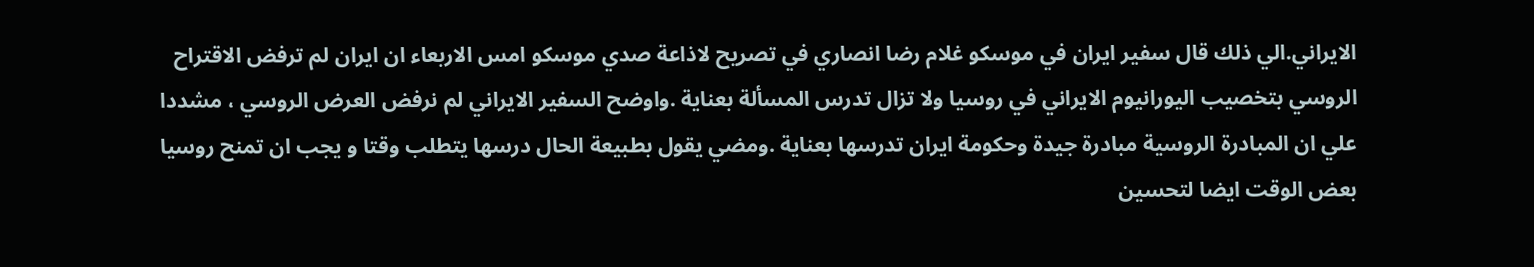الايراني.الي ذلك قال سفير ايران في موسكو غلام رضا انصاري في تصريح لاذاعة صدي موسكو امس الاربعاء ان ايران لم ترفض الاقتراح الروسي بتخصيب اليورانيوم الايراني في روسيا ولا تزال تدرس المسألة بعناية .واوضح السفير الايراني لم نرفض العرض الروسي ، مشددا علي ان المبادرة الروسية مبادرة جيدة وحكومة ايران تدرسها بعناية .ومضي يقول بطبيعة الحال درسها يتطلب وقتا و يجب ان تمنح روسيا بعض الوقت ايضا لتحسين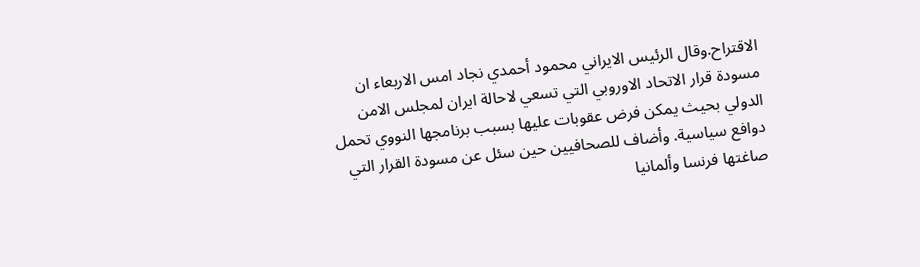الاقتراح.وقال الرئيس الايراني محمود أحمدي نجاد امس الاربعاء ان مسودة قرار الاتحاد الاوروبي التي تسعي لاحالة ايران لمجلس الامن الدولي بحيث يمكن فرض عقوبات عليها بسبب برنامجها النووي تحمل دوافع سياسية. وأضاف للصحافيين حين سئل عن مسودة القرار التي صاغتها فرنسا وألمانيا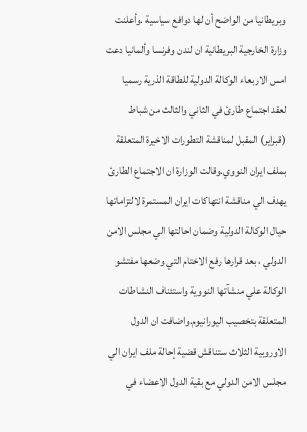وبريطانيا من الواضح أن لها دوافع سياسية .وأعلنت وزارة الخارجية البريطانية ان لندن وفرنسا وألمانيا دعت امس الاربعاء الوكالة الدولية للطاقة الذرية رسميا لعقد اجتماع طارئ في الثاني والثالث من شباط (قبراير) المقبل لمناقشة التطورات الاخيرة المتعلقة بملف ايران النووي.وقالت الوزارة ان الاجتماع الطارئ يهدف الي مناقشة انتهاكات ايران المستمرة لالتزاماتها حيال الوكالة الدولية وضمان احالتها الي مجلس الامن الدولي ، بعد قرارها رفع الاختام التي وضعها مفتشو الوكالة علي منشآتها النووية واستئناف النشاطات المتعلقة بتخصيب اليورانيوم.واضافت ان الدول الاوروبية الثلاث ستناقش قضية إحالة ملف ايران الي مجلس الامن الدولي مع بقية الدول الاعضاء في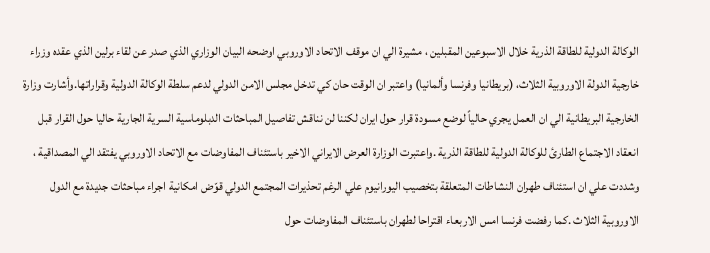الوكالة الدولية للطاقة الذرية خلال الاسبوعين المقبلين ، مشيرة الي ان موقف الاتحاد الاوروبي اوضحه البيان الوزاري الذي صدر عن لقاء برلين الذي عقده وزراء خارجية الدولة الاوروبية الثلاث، (بريطانيا وفرنسا وألمانيا) واعتبر ان الوقت حان كي تدخل مجلس الامن الدولي لدعم سلطة الوكالة الدولية وقراراتها.وأشارت وزارة الخارجية البريطانية الي ان العمل يجري حالياً لوضع مسودة قرار حول ايران لكننا لن نناقش تفاصيل المباحثات الدبلوماسية السرية الجارية حاليا حول القرار قبل انعقاد الاجتماع الطارئ للوكالة الدولية للطاقة الذرية .واعتبرت الوزارة العرض الايراني الاخير باستئناف المفاوضات مع الاتحاد الاوروبي يفتقد الي المصداقية ، وشددت علي ان استئناف طهران النشاطات المتعلقة بتخصيب اليورانيوم علي الرغم تحذيرات المجتمع الدولي قوّض امكانية اجراء مباحثات جديدة مع الدول الاوروبية الثلاث .كما رفضت فرنسا امس الاربعاء اقتراحا لطهران باستئناف المفاوضات حول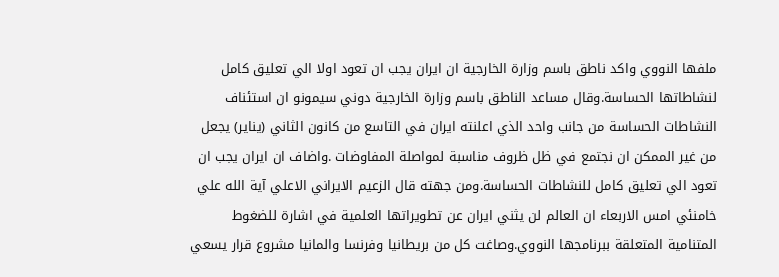ملفها النووي واكد ناطق باسم وزارة الخارجية ان ايران يجب ان تعود اولا الي تعليق كامل لنشاطاتها الحساسة.وقال مساعد الناطق باسم وزارة الخارجية دوني سيمونو ان استئناف النشاطات الحساسة من جانب واحد الذي اعلنته ايران في التاسع من كانون الثاني (يناير) يجعل من غير الممكن ان نجتمع في ظل ظروف مناسبة لمواصلة المفاوضات .واضاف ان ايران يجب ان تعود الي تعليق كامل للنشاطات الحساسة.ومن جهته قال الزعيم الايراني الاعلي آية الله علي خامنئي امس الاربعاء ان العالم لن يثني ايران عن تطويراتها العلمية في اشارة للضغوط المتنامية المتعلقة ببرنامجها النووي.وصاغت كل من بريطانيا وفرنسا والمانيا مشروع قرار يسعي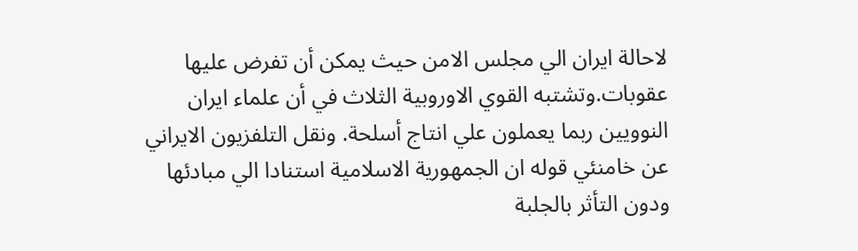لاحالة ايران الي مجلس الامن حيث يمكن أن تفرض عليها عقوبات.وتشتبه القوي الاوروبية الثلاث في أن علماء ايران النوويين ربما يعملون علي انتاج أسلحة. ونقل التلفزيون الايراني عن خامنئي قوله ان الجمهورية الاسلامية استنادا الي مبادئها ودون التأثر بالجلبة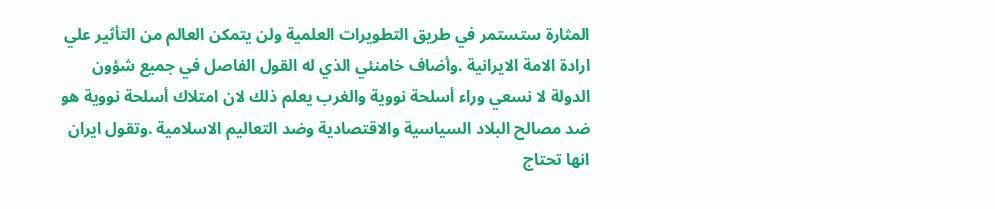المثارة ستستمر في طريق التطويرات العلمية ولن يتمكن العالم من التأثير علي ارادة الامة الايرانية .وأضاف خامنئي الذي له القول الفاصل في جميع شؤون الدولة لا نسعي وراء أسلحة نووية والغرب يعلم ذلك لان امتلاك أسلحة نووية هو ضد مصالح البلاد السياسية والاقتصادية وضد التعاليم الاسلامية .وتقول ايران انها تحتاج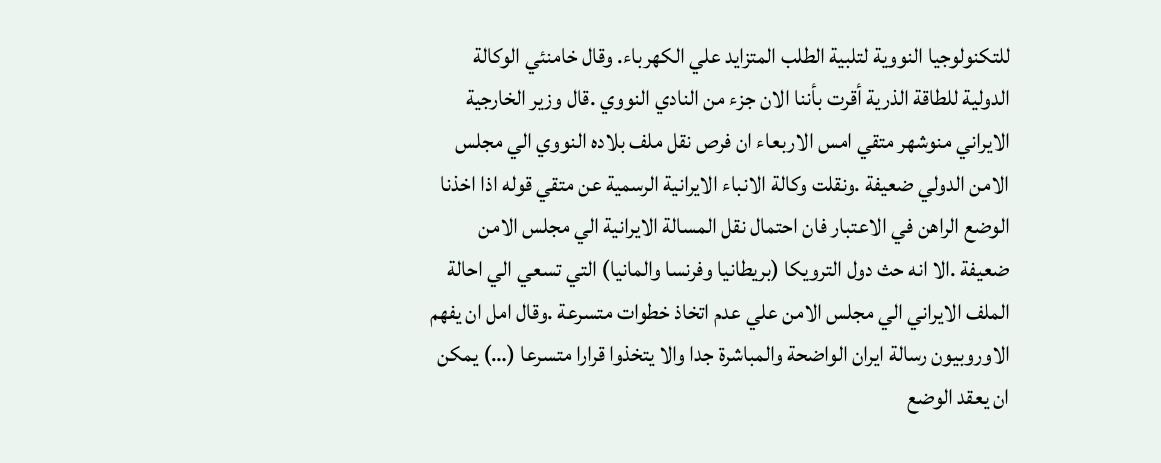للتكنولوجيا النووية لتلبية الطلب المتزايد علي الكهرباء. وقال خامنئي الوكالة الدولية للطاقة الذرية أقرت بأننا الان جزء من النادي النووي .قال وزير الخارجية الايراني منوشهر متقي امس الاربعاء ان فرص نقل ملف بلاده النووي الي مجلس الامن الدولي ضعيفة .ونقلت وكالة الانباء الايرانية الرسمية عن متقي قوله اذا اخذنا الوضع الراهن في الاعتبار فان احتمال نقل المسالة الايرانية الي مجلس الامن ضعيفة .الا انه حث دول الترويكا (بريطانيا وفرنسا والمانيا) التي تسعي الي احالة الملف الايراني الي مجلس الامن علي عدم اتخاذ خطوات متسرعة .وقال امل ان يفهم الاوروبيون رسالة ايران الواضحة والمباشرة جدا والا يتخذوا قرارا متسرعا (…) يمكن ان يعقد الوضع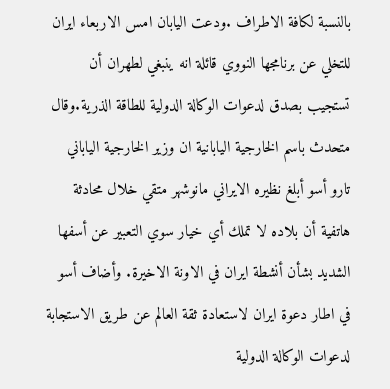بالنسبة لكافة الاطراف .ودعت اليابان امس الاربعاء ايران للتخلي عن برنامجها النووي قائلة انه ينبغي لطهران أن تستجيب بصدق لدعوات الوكالة الدولية للطاقة الذرية.وقال متحدث باسم الخارجية اليابانية ان وزير الخارجية الياباني تارو أسو أبلغ نظيره الايراني مانوشهر متقي خلال محادثة هاتفية أن بلاده لا تملك أي خيار سوي التعبير عن أسفها الشديد بشأن أنشطة ايران في الاونة الاخيرة. وأضاف أسو في اطار دعوة ايران لاستعادة ثقة العالم عن طريق الاستجابة لدعوات الوكالة الدولية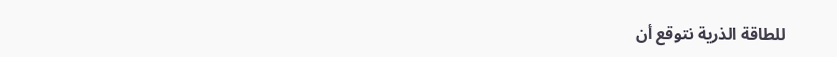للطاقة الذرية نتوقع أن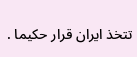تتخذ ايران قرار حكيما .